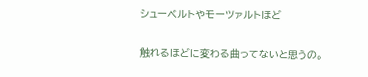シューベルトやモーツァルトほど

触れるほどに変わる曲ってないと思うの。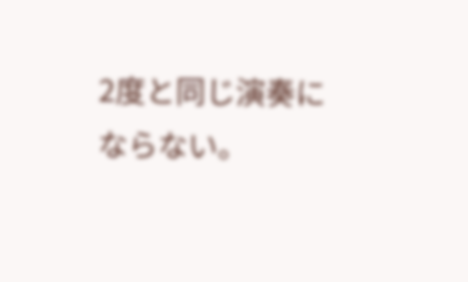2度と同じ演奏にならない。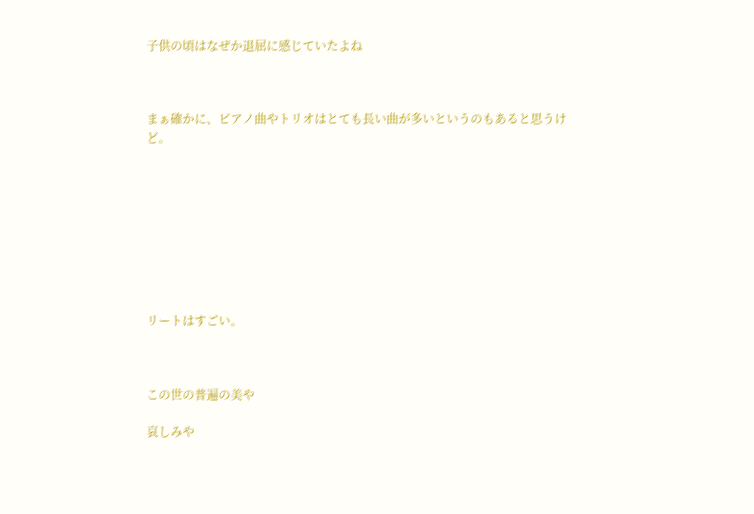子供の頃はなぜか退屈に感じていたよね



まぁ確かに、ピアノ曲やトリオはとても長い曲が多いというのもあると思うけど。









リートはすごい。



この世の普遍の美や

哀しみや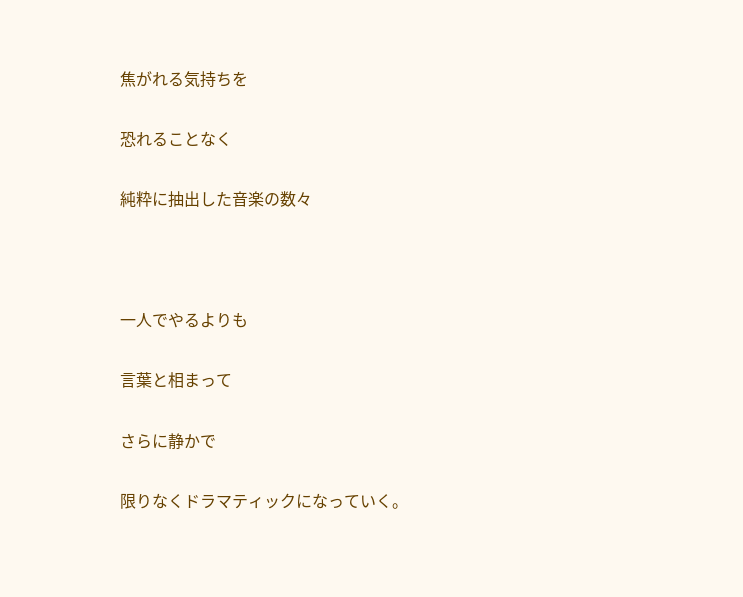焦がれる気持ちを

恐れることなく

純粋に抽出した音楽の数々



一人でやるよりも

言葉と相まって

さらに静かで

限りなくドラマティックになっていく。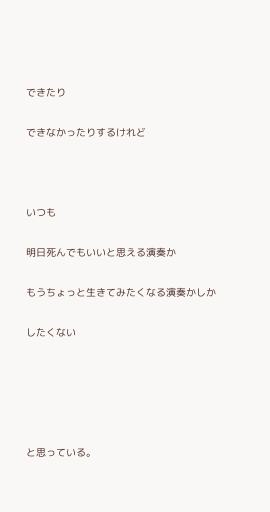できたり

できなかったりするけれど



いつも

明日死んでもいいと思える演奏か

もうちょっと生きてみたくなる演奏かしか

したくない





と思っている。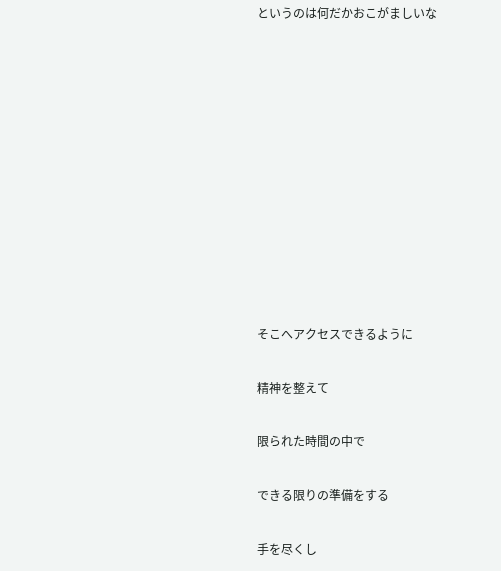というのは何だかおこがましいな











そこへアクセスできるように

精神を整えて

限られた時間の中で

できる限りの準備をする

手を尽くし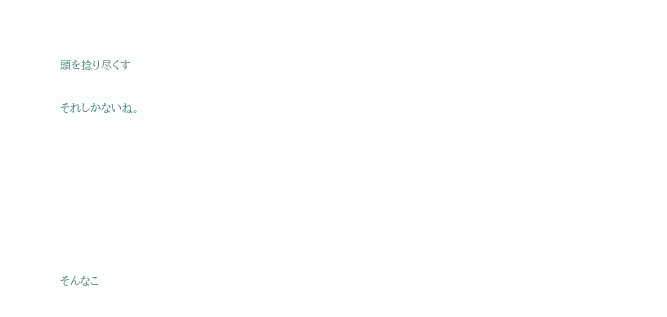頭を捻り尽くす

それしかないね。







そんなこ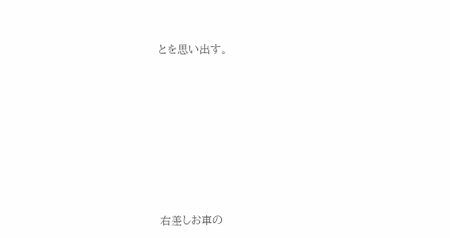とを思い出す。












右差しお車の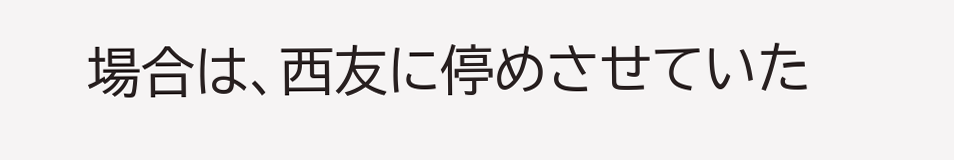場合は、西友に停めさせていた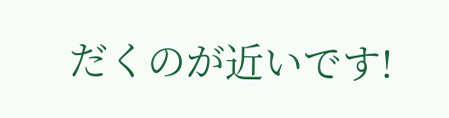だくのが近いです!